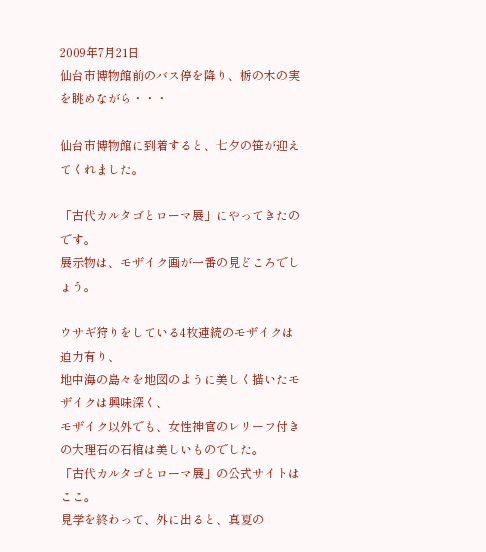2009年7月21日
仙台市博物館前のバス停を降り、栃の木の実を眺めながら・・・

仙台市博物館に到着すると、七夕の笹が迎えてくれました。

「古代カルタゴとローマ展」にやってきたのです。
展示物は、モザイク画が一番の見どころでしょう。

ウサギ狩りをしている4枚連続のモザイクは迫力有り、
地中海の島々を地図のように美しく描いたモザイクは興味深く、
モザイク以外でも、女性神官のレリーフ付きの大理石の石棺は美しいものでした。
「古代カルタゴとローマ展」の公式サイトは
ここ。
見学を終わって、外に出ると、真夏の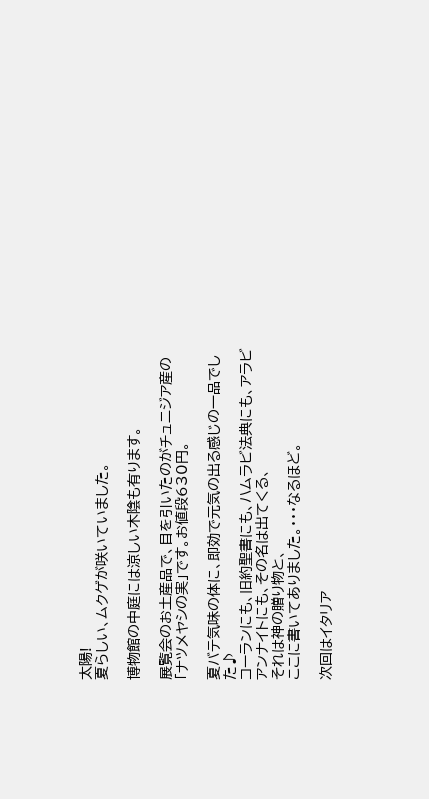太陽!
夏らしい、ムクゲが咲いていました。

博物館の中庭には涼しい木陰も有ります。

展覧会のお土産品で、目を引いたのがチュニジア産の「ナツメヤシの実」です。お値段630円。

夏バテ気味の体に、即効で元気の出る感じの一品でした♪
コーランにも、旧約聖書にも、ハムラビ法典にも、アラビアンナイトにも、その名は出てくる、
それは神の贈り物と、
ここに書いてありました。・・・なるほど。

次回はイタリア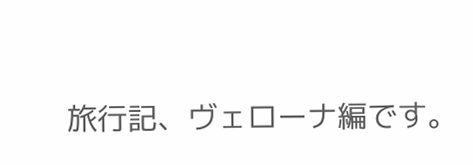旅行記、ヴェローナ編です。